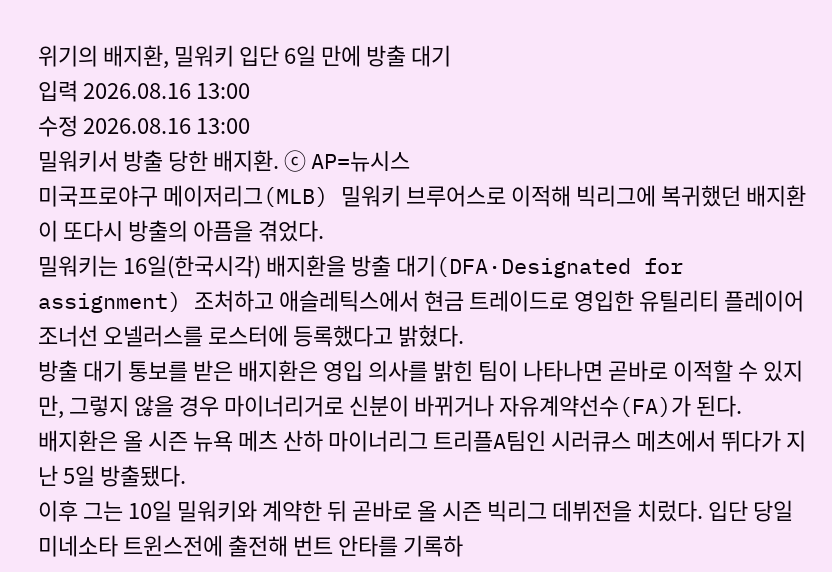위기의 배지환, 밀워키 입단 6일 만에 방출 대기
입력 2026.08.16 13:00
수정 2026.08.16 13:00
밀워키서 방출 당한 배지환. ⓒ AP=뉴시스
미국프로야구 메이저리그(MLB) 밀워키 브루어스로 이적해 빅리그에 복귀했던 배지환이 또다시 방출의 아픔을 겪었다.
밀워키는 16일(한국시각) 배지환을 방출 대기(DFA·Designated for assignment) 조처하고 애슬레틱스에서 현금 트레이드로 영입한 유틸리티 플레이어 조너선 오넬러스를 로스터에 등록했다고 밝혔다.
방출 대기 통보를 받은 배지환은 영입 의사를 밝힌 팀이 나타나면 곧바로 이적할 수 있지만, 그렇지 않을 경우 마이너리거로 신분이 바뀌거나 자유계약선수(FA)가 된다.
배지환은 올 시즌 뉴욕 메츠 산하 마이너리그 트리플A팀인 시러큐스 메츠에서 뛰다가 지난 5일 방출됐다.
이후 그는 10일 밀워키와 계약한 뒤 곧바로 올 시즌 빅리그 데뷔전을 치렀다. 입단 당일 미네소타 트윈스전에 출전해 번트 안타를 기록하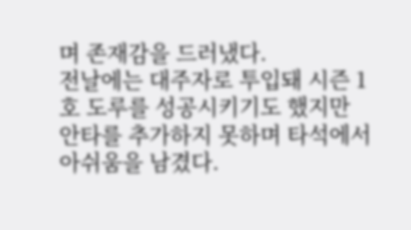며 존재감을 드러냈다.
전날에는 대주자로 투입돼 시즌 1호 도루를 성공시키기도 했지만 안타를 추가하지 못하며 타석에서 아쉬움을 남겼다.